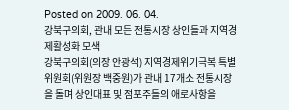Posted on 2009. 06. 04.
강북구의회, 관내 모든 전통시장 상인들과 지역경제활성화 모색
강북구의회(의장 안광석) 지역경제위기극복 특별위원회(위원장 백중원)가 관내 17개소 전통시장을 돌며 상인대표 및 점포주들의 애로사항을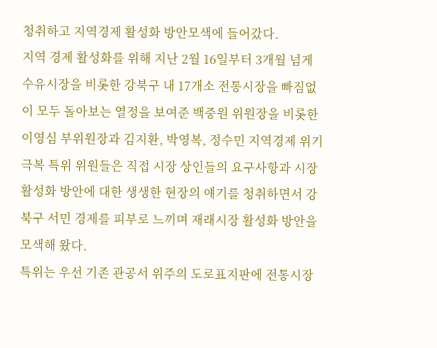청취하고 지역경제 활성화 방안모색에 들어갔다.
지역 경제 활성화를 위해 지난 2월 16일부터 3개월 넘게 수유시장을 비롯한 강북구 내 17개소 전통시장을 빠짐없이 모두 돌아보는 열정을 보여준 백중원 위원장을 비롯한 이영심 부위원장과 김지환, 박영복, 정수민 지역경제 위기극복 특위 위원들은 직접 시장 상인들의 요구사항과 시장 활성화 방안에 대한 생생한 현장의 얘기를 청취하면서 강북구 서민 경제를 피부로 느끼며 재래시장 활성화 방안을 모색해 왔다.
특위는 우선 기존 관공서 위주의 도로표지판에 전통시장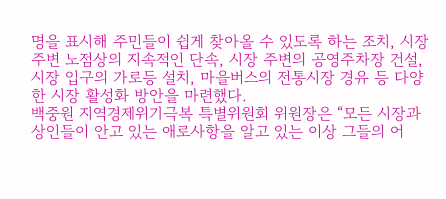명을 표시해 주민들이 쉽게 찾아올 수 있도록 하는 조치, 시장주변 노점상의 지속적인 단속, 시장 주변의 공영주차장 건설, 시장 입구의 가로등 설치, 마을버스의 전통시장 경유 등 다양한 시장 활성화 방안을 마련했다.
백중원 지역경제위기극복 특별위원회 위원장은 “모든 시장과 상인들이 안고 있는 애로사항을 알고 있는 이상 그들의 어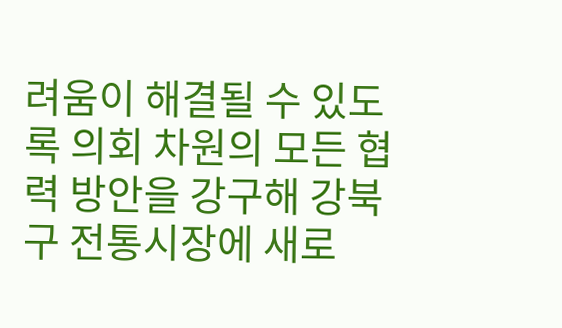려움이 해결될 수 있도록 의회 차원의 모든 협력 방안을 강구해 강북구 전통시장에 새로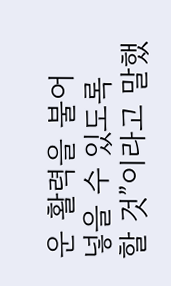운 활력을 불어 넣을 수 있도록 할 것”이라고 말했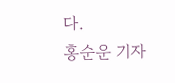다.
홍순운 기자